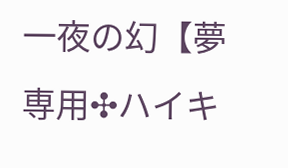一夜の幻【夢専用✣ハイキ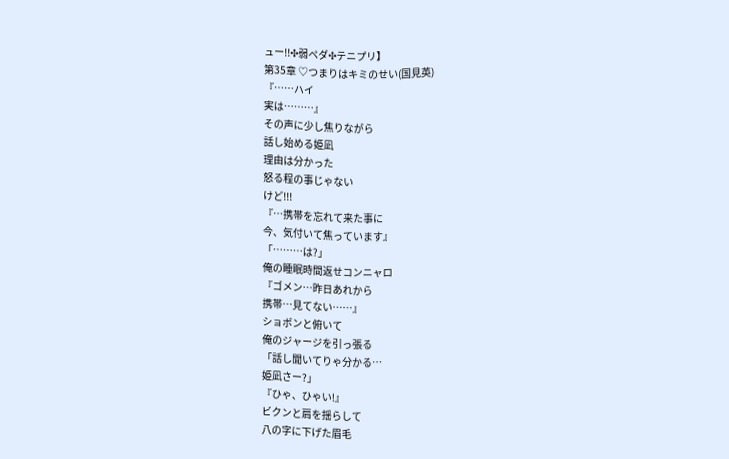ュー!!✣弱ペダ✣テニプリ】
第35章 ♡つまりはキミのせい(国見英)
『……ハイ
実は………』
その声に少し焦りながら
話し始める姫凪
理由は分かった
怒る程の事じゃない
けど!!!
『…携帯を忘れて来た事に
今、気付いて焦っています』
「………は?」
俺の睡眠時間返せコンニャロ
『ゴメン…昨日あれから
携帯…見てない……』
ショボンと俯いて
俺のジャージを引っ張る
「話し聞いてりゃ分かる…
姫凪さー?」
『ひゃ、ひゃい!』
ビクンと肩を揺らして
八の字に下げた眉毛